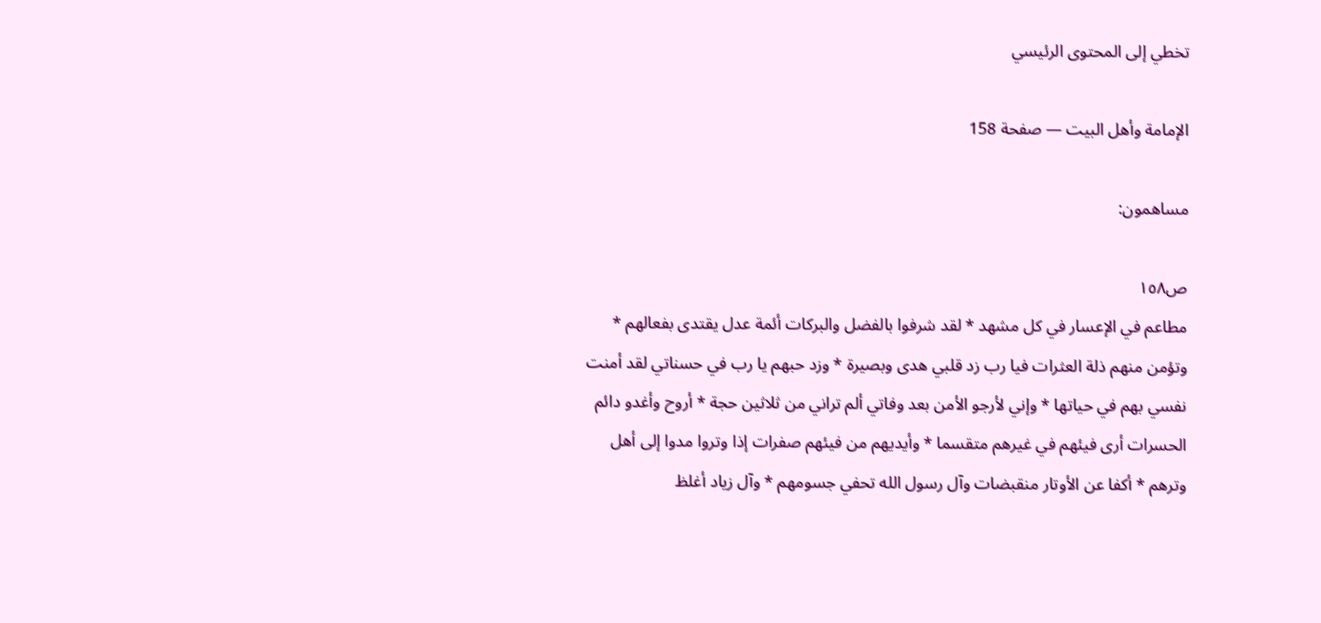تخطي إلى المحتوى الرئيسي

الإمامة وأهل البيت — صفحة 158

مساهمون:

ص١٥٨
مطاعم في الإعسار في كل مشهد * لقد شرفوا بالفضل والبركات أئمة عدل يقتدى بفعالهم * وتؤمن منهم ذلة العثرات فيا رب زد قلبي هدى وبصيرة * وزد حبهم يا رب في حسناتي لقد أمنت نفسي بهم في حياتها * وإني لأرجو الأمن بعد وفاتي ألم تراني من ثلاثين حجة * أروح وأغدو دائم الحسرات أرى فيئهم في غيرهم متقسما * وأيديهم من فيئهم صفرات إذا وتروا مدوا إلى أهل وترهم * أكفا عن الأوتار منقبضات وآل رسول الله تحفي جسومهم * وآل زياد أغلظ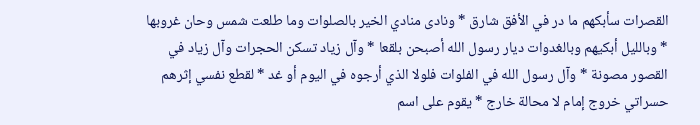القصرات سأبكهم ما در في الأفق شارق * ونادى منادي الخير بالصلوات وما طلعت شمس وحان غروبها * وبالليل أبكيهم وبالغدوات ديار رسول الله أصبحن بلقعا * وآل زياد تسكن الحجرات وآل زياد في القصور مصونة * وآل رسول الله في الفلوات فلولا الذي أرجوه في اليوم أو غد * لقطع نفسي إثرهم حسراتي خروج إمام لا محالة خارج * يقوم على اسم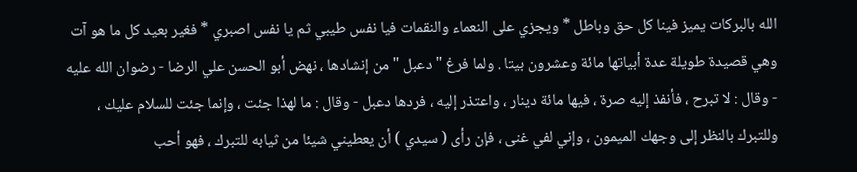الله بالبركات يميز فينا كل حق وباطل * ويجزي على النعماء والنقمات فيا نفس طيبي ثم يا نفس اصبري * فغير بعيد كل ما هو آت وهي قصيدة طويلة عدة أبياتها مائة وعشرون بيتا . ولما فرغ " دعبل " من إنشادها ، نهض أبو الحسن علي الرضا - رضوان الله عليه - وقال : لا تبرح ، فأنفذ إليه صرة ، فيها مائة دينار ، واعتذر إليه ، فردها دعبل - وقال : ما لهذا جئت ، وإنما جئت للسلام عليك ، وللتبرك بالنظر إلى وجهك الميمون ، وإني لفي غنى ، فإن رأى ( سيدي ) أن يعطيني شيئا من ثيابه للتبرك ، فهو أحب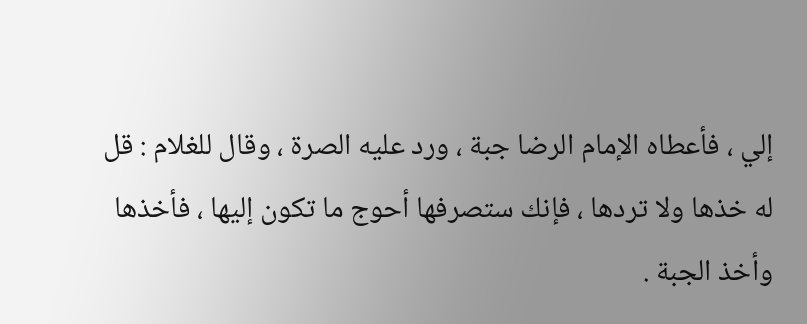إلي ، فأعطاه الإمام الرضا جبة ، ورد عليه الصرة ، وقال للغلام : قل له خذها ولا تردها ، فإنك ستصرفها أحوج ما تكون إليها ، فأخذها وأخذ الجبة .